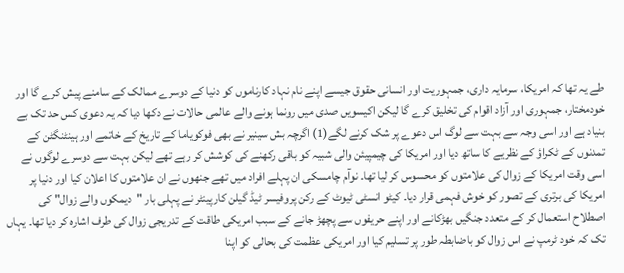طے یہ تھا کہ امریکا، سرمایہ داری، جمہوریت اور انسانی حقوق جیسے اپنے نام نہاد کارناموں کو دنیا کے دوسرے ممالک کے سامنے پیش کرے گا اور خودمختار، جمہوری اور آزاد اقوام کی تخلیق کرے گا لیکن اکیسویں صدی میں رونما ہونے والے عالمی حالات نے دکھا دیا کہ یہ دعوی کس حد تک بے بنیاد ہے اور اسی وجہ سے بہت سے لوگ اس دعوے پر شک کرنے لگے(1) اگرچہ بش سینیر نے بھی فوکویاما کے تاریخ کے خاتمے اور ہینٹنگٹن کے تمدنوں کے ٹکراؤ کے نظریے کا ساتھ دیا اور امریکا کی چیمپیئن والی شبیہ کو باقی رکھنے کی کوشش کر رہے تھے لیکن بہت سے دوسرے لوگوں نے اسی وقت امریکا کے زوال کی علامتوں کو محسوس کر لیا تھا۔ نوآم چامسکی ان پہلے افراد میں تھے جنھوں نے ان علامتوں کا اعلان کیا اور دنیا پر امریکا کی برتری کے تصور کو خوش فہمی قرار دیا۔ کیٹو انسٹی ٹیوٹ کے رکن پروفیسر ٹیڈ گیلن کارپینٹر نے پہلی بار "دیمکوں والے زوال" کی اصطلاح استعمال کر کے متعدد جنگیں بھڑکانے اور اپنے حریفوں سے پچھڑ جانے کے سبب امریکی طاقت کے تدریجی زوال کی طرف اشارہ کر دیا تھا۔ یہاں تک کہ خود ٹرمپ نے اس زوال کو باضابطہ طور پر تسلیم کیا اور امریکی عظمت کی بحالی کو اپنا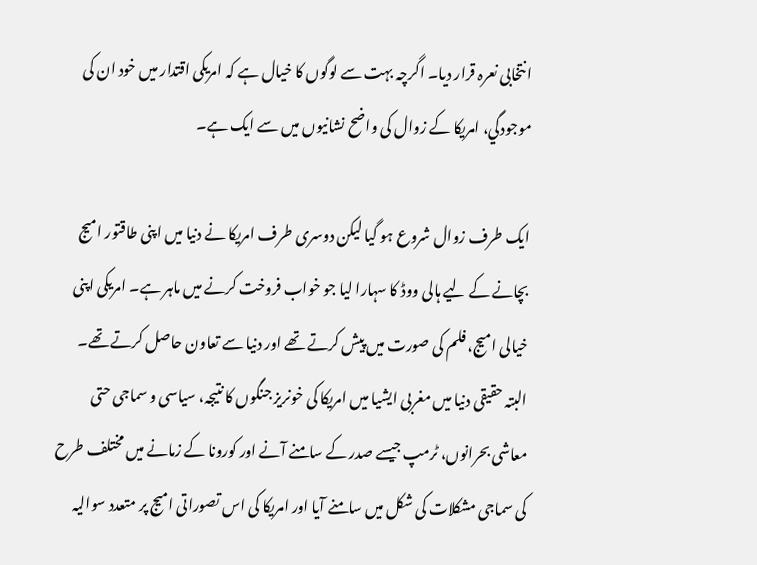انتخابی نعرہ قرار دیا۔ اگرچہ بہت سے لوگوں کا خیال ہے کہ امریکی اقتدار میں خود ان کی موجودگي، امریکا کے زوال کی واضح نشانیوں میں سے ایک ہے۔

ایک طرف زوال شروع ہو گیا لیکن دوسری طرف امریکا نے دنیا میں اپنی طاقتور امیج بچانے کے لیے ہالی ووڈ کا سہارا لیا جو خواب فروخت کرنے میں ماہر ہے۔ امریکی اپنی خیالی امیج، فلم کی صورت میں پیش کرتے تھے اور دنیا سے تعاون حاصل کرتے تھے۔ البتہ حقیقی دنیا میں مغربی ایشیا میں امریکا کی خونریز جنگوں کا نتیجہ، سیاسی و سماجی حتی معاشی بحرانوں، ٹرمپ جیسے صدر کے سامنے آنے اور کورونا کے زمانے میں مختلف طرح کی سماجی مشکلات کی شکل میں سامنے آیا اور امریکا کی اس تصوراتی امیج پر متعدد سوالیہ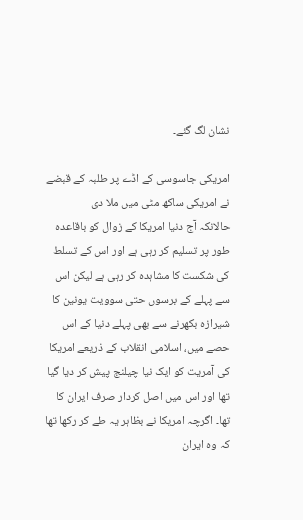نشان لگ گئے۔

امریکی جاسوسی کے اڈے پر طلبہ کے قبضے نے امریکی ساکھ مٹی میں ملا دی
حالانکہ آج دنیا امریکا کے زوال کو باقاعدہ طور پر تسلیم کر رہی ہے اور اس کے تسلط کی شکست کا مشاہدہ کر رہی ہے لیکن اس سے پہلے کے برسوں حتی سوویت یونین کا شیرازہ بکھرنے سے بھی پہلے دنیا کے اس حصے میں، اسلامی انقلاب کے ذریعے امریکا کی آمریت کو ایک نیا چیلنج پیش کر دیا گيا تھا اور اس میں اصل کردار صرف ایران کا تھا۔ اگرچہ امریکا نے بظاہر یہ طے کر رکھا تھا کہ وہ ایران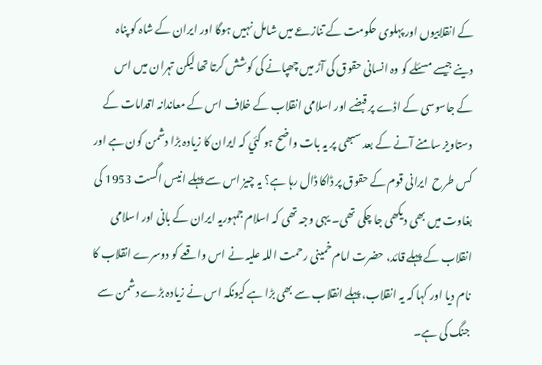کے انقلابیوں اور پہلوی حکومت کے تنازعے میں شامل نہیں ہوگا اور ایران کے شاہ کو پناہ دینے جیسے مسئلے کو وہ انسانی حقوق کی آڑ میں چھپانے کی کوشش کرتا تھا لیکن تہران میں اس کے جاسوسی کے اڈے پر قبضے اور اسلامی انقلاب کے خلاف اس کے معاندانہ اقدامات کے دستاویز سامنے آنے کے بعد سبھی پر یہ بات واضح ہو گئي کہ ایران کا زیادہ بڑا دشمن کون ہے اور کس طرح  ایرانی قوم کے حقوق پر ڈاکا ڈال رہا ہے؟ یہ چیز اس سے پہلے انیس اگست 1953 کی بغاوت میں بھی دیکھی جا چکی تھی۔ یہی وجہ تھی کہ اسلام جمہوریہ ایران کے بانی اور اسلامی انقلاب کے پہلے قائد، حضرت امام خمینی رحمت اللہ علیہ نے اس واقعے کو دوسرے انقلاب کا نام دیا اور کہا کہ یہ انقلاب، پہلے انقلاب سے بھی بڑا ہے کیونکہ اس نے زیادہ بڑے دشمن سے جنگ کی ہے۔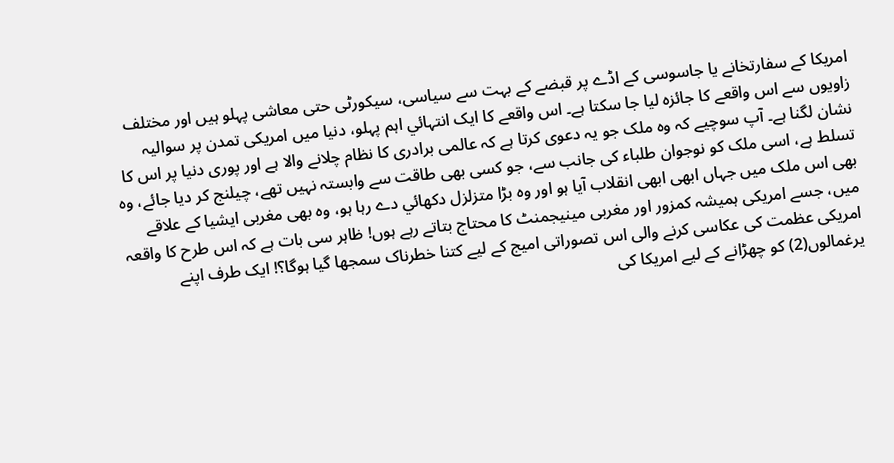امریکا کے سفارتخانے یا جاسوسی کے اڈے پر قبضے کے بہت سے سیاسی، سیکورٹی حتی معاشی پہلو ہیں اور مختلف زاویوں سے اس واقعے کا جائزہ لیا جا سکتا ہے۔ اس واقعے کا ایک انتہائي اہم پہلو، دنیا میں امریکی تمدن پر سوالیہ نشان لگنا ہے۔ آپ سوچیے کہ وہ ملک جو یہ دعوی کرتا ہے کہ عالمی برادری کا نظام چلانے والا ہے اور پوری دنیا پر اس کا تسلط ہے، اسی ملک کو نوجوان طلباء کی جانب سے، جو کسی بھی طاقت سے وابستہ نہیں تھے، چیلنج کر دیا جائے، وہ بھی اس ملک میں جہاں ابھی ابھی انقلاب آيا ہو اور وہ بڑا متزلزل دکھائي دے رہا ہو، وہ بھی مغربی ایشیا کے علاقے میں، جسے امریکی ہمیشہ کمزور اور مغربی مینیجمنٹ کا محتاج بتاتے رہے ہوں! ظاہر سی بات ہے کہ اس طرح کا واقعہ امریکی عظمت کی عکاسی کرنے والی اس تصوراتی امیج کے لیے کتنا خطرناک سمجھا گيا ہوگا؟! ایک طرف اپنے یرغمالوں(2) کو چھڑانے کے لیے امریکا کی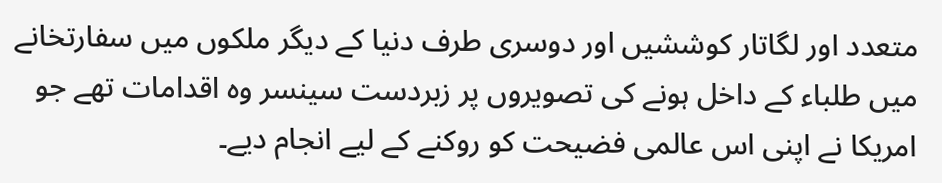متعدد اور لگاتار کوششیں اور دوسری طرف دنیا کے دیگر ملکوں میں سفارتخانے میں طلباء کے داخل ہونے کی تصویروں پر زبردست سینسر وہ اقدامات تھے جو امریکا نے اپنی اس عالمی فضیحت کو روکنے کے لیے انجام دیے۔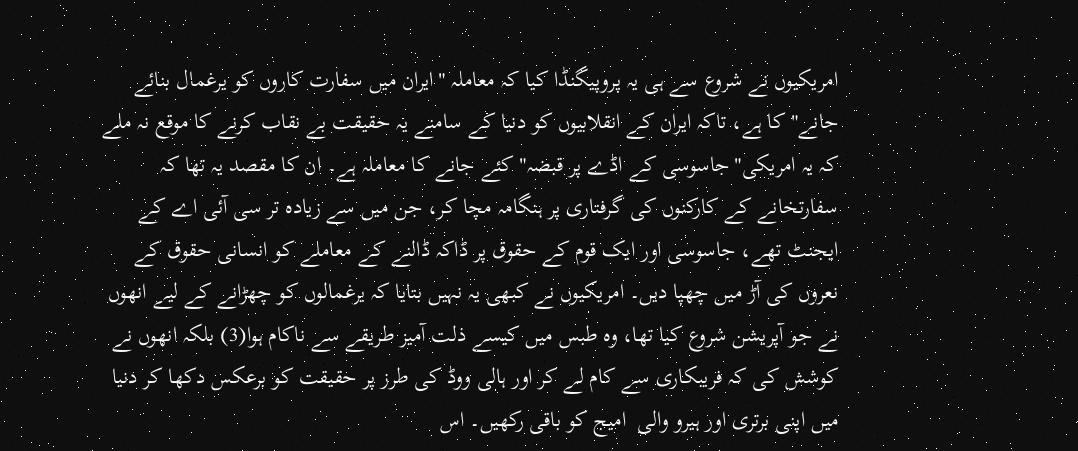امریکیوں نے شروع سے ہی یہ پروپیگنڈا کیا کہ معاملہ "ایران میں سفارت کاروں کو یرغمال بنائے جانے" کا ہے، تاکہ ایران کے انقلابیوں کو دنیا کے سامنے یہ حقیقت بے نقاب کرنے کا موقع نہ ملے کہ یہ امریکی"جاسوسی کے اڈے پر قبضہ" کئے جانے کا معاملہ ہے۔ ان کا مقصد یہ تھا کہ سفارتخانے کے کارکنوں کی گرفتاری پر ہنگامہ مچا کر، جن میں سے زیادہ تر سی آئی اے کے ایجنٹ تھے، جاسوسی اور ایک قوم کے حقوق پر ڈاکہ ڈالنے کے معاملے کو انسانی حقوق کے نعروں کی آڑ میں چھپا دیں۔ امریکیوں نے کبھی یہ نہیں بتایا کہ یرغمالوں کو چھڑانے کے لیے انھوں نے جو آپریشن شروع کیا تھا، وہ طبس میں کیسے ذلت آمیز طریقے سے ناکام ہوا(3) بلکہ انھوں نے کوشش کی کہ فریبکاری سے کام لے کر اور ہالی ووڈ کی طرز پر حقیقت کو برعکس دکھا کر دنیا میں اپنی برتری اور ہیرو والی  امیج کو باقی رکھیں۔ اس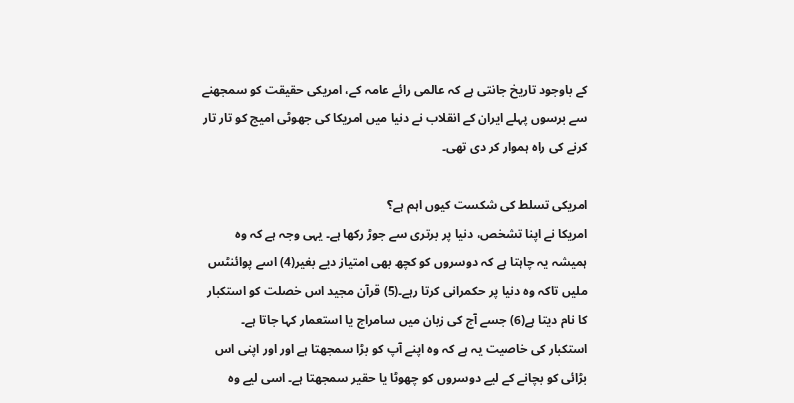کے باوجود تاریخ جانتی ہے کہ عالمی رائے عامہ کے، امریکی حقیقت کو سمجھنے سے برسوں پہلے ایران کے انقلاب نے دنیا میں امریکا کی جھوٹی امیج کو تار تار کرنے کی راہ ہموار کر دی تھی۔

امریکی تسلط کی شکست کیوں اہم ہے؟
امریکا نے اپنا تشخص، دنیا پر برتری سے جوڑ رکھا ہے۔ یہی وجہ ہے کہ وہ ہمیشہ یہ چاہتا ہے کہ دوسروں کو کچھ بھی امتیاز دیے بغیر(4) اسے پوائنٹس ملیں تاکہ وہ دنیا پر حکمرانی کرتا رہے۔(5) قرآن مجید اس خصلت کو استکبار کا نام دیتا ہے(6) جسے آج کی زبان میں سامراج یا استعمار کہا جاتا ہے۔ استکبار کی خاصیت یہ ہے کہ وہ اپنے آپ کو بڑا سمجھتا ہے اور اور اپنی اس بڑائی کو بچانے کے لیے دوسروں کو چھوٹا یا حقیر سمجھتا ہے۔ اسی لیے وہ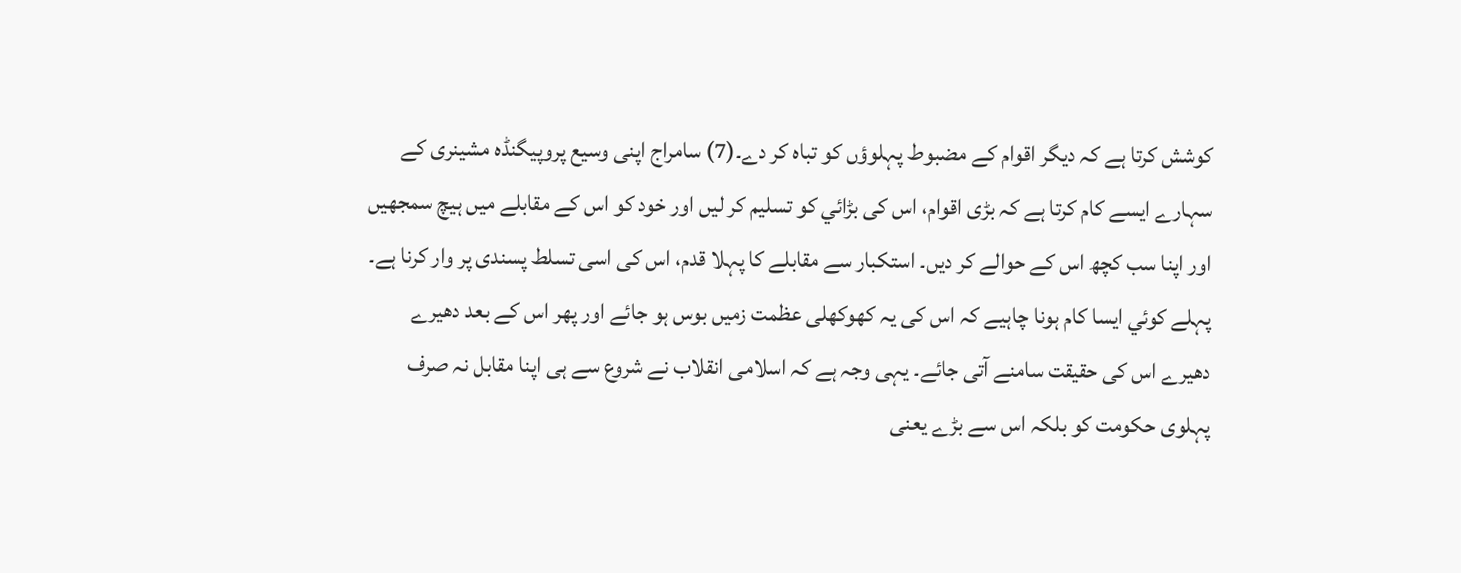کوشش کرتا ہے کہ دیگر اقوام کے مضبوط پہلوؤں کو تباہ کر دے۔(7) سامراج اپنی وسیع پروپیگنڈہ مشینری کے سہارے ایسے کام کرتا ہے کہ بڑی اقوام، اس کی بڑائي کو تسلیم کر لیں اور خود کو اس کے مقابلے میں ہیچ سمجھیں اور اپنا سب کچھ اس کے حوالے کر دیں۔ استکبار سے مقابلے کا پہلا قدم، اس کی اسی تسلط پسندی پر وار کرنا ہے۔ پہلے کوئي ایسا کام ہونا چاہیے کہ اس کی یہ کھوکھلی عظمت زمیں بوس ہو جائے اور پھر اس کے بعد دھیرے دھیرے اس کی حقیقت سامنے آتی جائے۔ یہی وجہ ہے کہ اسلامی انقلاب نے شروع سے ہی اپنا مقابل نہ صرف پہلوی حکومت کو بلکہ اس سے بڑے یعنی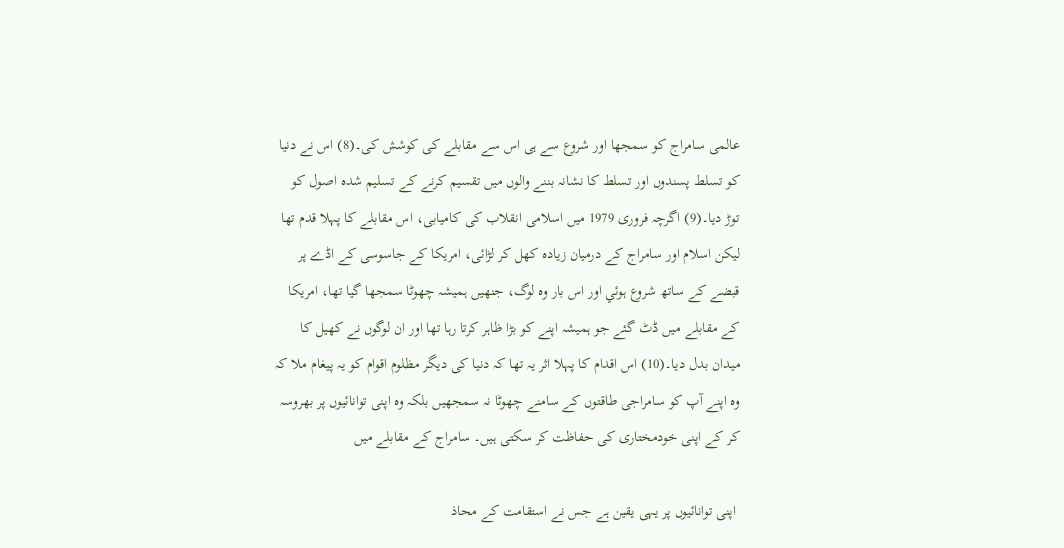عالمی سامراج کو سمجھا اور شروع سے ہی اس سے مقابلے کی کوشش کی۔(8) اس نے دنیا کو تسلط پسندوں اور تسلط کا نشانہ بننے والوں میں تقسیم کرنے کے تسلیم شدہ اصول کو توڑ دیا۔(9) اگرچہ فروری 1979 میں اسلامی انقلاب کی کامیابی، اس مقابلے کا پہلا قدم تھا لیکن اسلام اور سامراج کے درمیان زیادہ کھل کر لڑائی، امریکا کے جاسوسی کے اڈے پر قبضے کے ساتھ شروع ہوئي اور اس بار وہ لوگ، جنھیں ہمیشہ چھوٹا سمجھا گیا تھا، امریکا کے مقابلے میں ڈٹ گئے جو ہمیشہ اپنے کو بڑا ظاہر کرتا رہا تھا اور ان لوگوں نے کھیل کا میدان بدل دیا۔(10) اس اقدام کا پہلا اثر یہ تھا کہ دنیا کی دیگر مظلوم اقوام کو یہ پیغام ملا کہ وہ اپنے آپ کو سامراجی طاقتوں کے سامنے چھوٹا نہ سمجھیں بلکہ وہ اپنی توانائیوں پر بھروسہ کر کے اپنی خودمختاری کی حفاظت کر سکتی ہیں۔ سامراج کے مقابلے میں

 اپنی توانائيوں پر یہی یقین ہے جس نے استقامت کے محاذ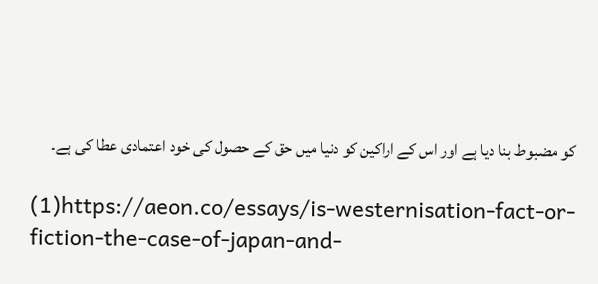کو مضبوط بنا دیا ہے اور اس کے اراکین کو دنیا میں حق کے حصول کی خود اعتمادی عطا کی ہے۔

(1)https://aeon.co/essays/is-westernisation-fact-or-fiction-the-case-of-japan-and-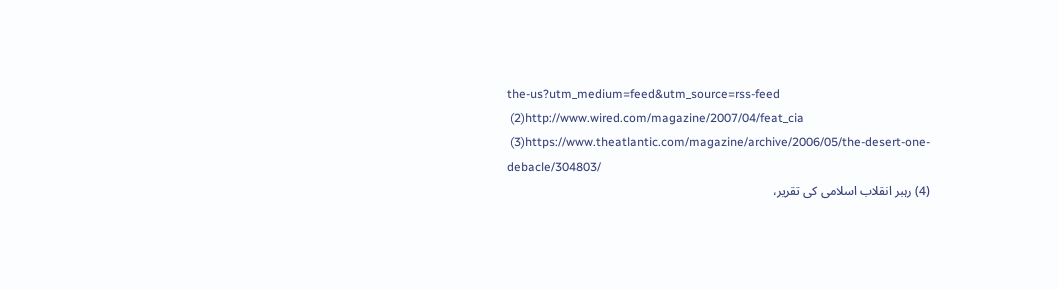the-us?utm_medium=feed&utm_source=rss-feed
 (2)http://www.wired.com/magazine/2007/04/feat_cia
 (3)https://www.theatlantic.com/magazine/archive/2006/05/the-desert-one-debacle/304803/
(4) رہبر انقلاب اسلامی کی تقریر،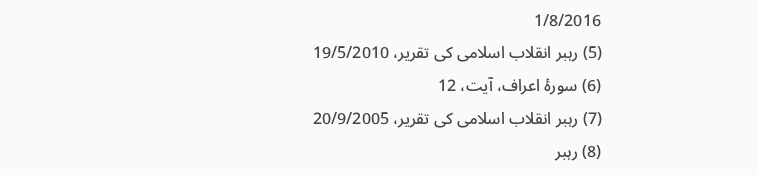1/8/2016
(5) رہبر انقلاب اسلامی کی تقریر، 19/5/2010
(6) سورۂ اعراف، آيت، 12
(7) رہبر انقلاب اسلامی کی تقریر، 20/9/2005
(8) رہبر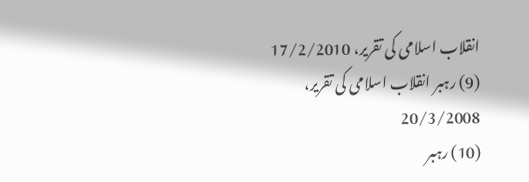انقلاب اسلامی کی تقریر، 17/2/2010
(9) رہبر انقلاب اسلامی کی تقریر، 20/3/2008
(10) رہبر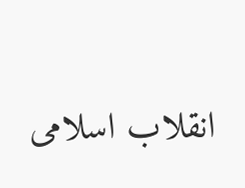انقلاب اسلامی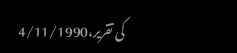کی تقریر،4/11/1990